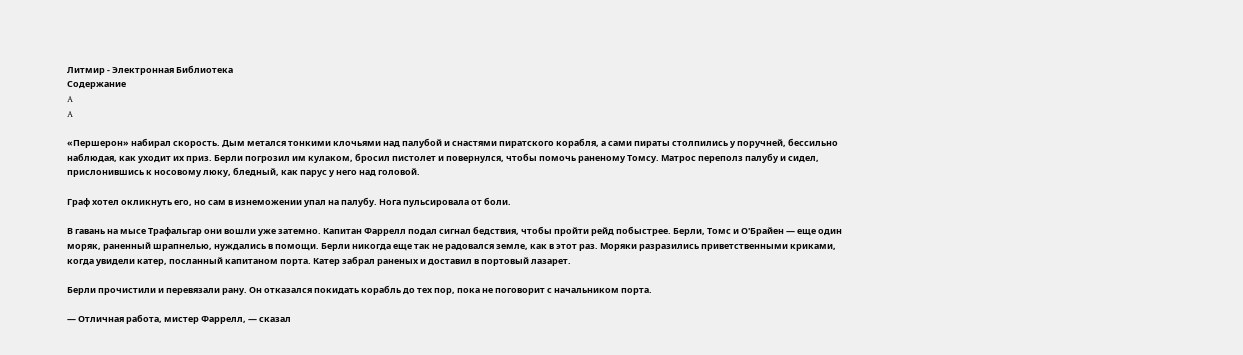Литмир - Электронная Библиотека
Содержание
A
A

«Першерон» набирал скорость. Дым метался тонкими клочьями над палубой и снастями пиратского корабля, а сами пираты столпились у поручней, бессильно наблюдая, как уходит их приз. Берли погрозил им кулаком, бросил пистолет и повернулся, чтобы помочь раненому Томсу. Матрос переполз палубу и сидел, прислонившись к носовому люку, бледный, как парус у него над головой.

Граф хотел окликнуть его, но сам в изнеможении упал на палубу. Нога пульсировала от боли.

В гавань на мысе Трафальгар они вошли уже затемно. Капитан Фаррелл подал сигнал бедствия, чтобы пройти рейд побыстрее. Берли, Томс и О'Брайен — еще один моряк, раненный шрапнелью, нуждались в помощи. Берли никогда еще так не радовался земле, как в этот раз. Моряки разразились приветственными криками, когда увидели катер, посланный капитаном порта. Катер забрал раненых и доставил в портовый лазарет.

Берли прочистили и перевязали рану. Он отказался покидать корабль до тех пор, пока не поговорит с начальником порта.

— Отличная работа, мистер Фаррелл, — сказал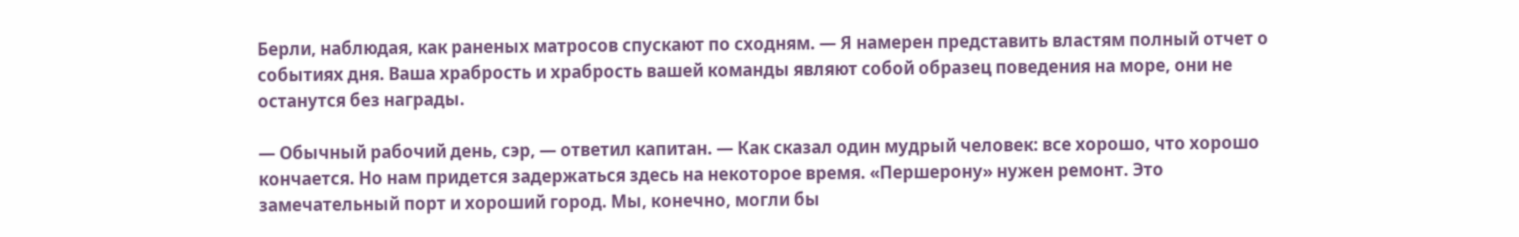Берли, наблюдая, как раненых матросов спускают по сходням. — Я намерен представить властям полный отчет о событиях дня. Ваша храбрость и храбрость вашей команды являют собой образец поведения на море, они не останутся без награды.

— Обычный рабочий день, сэр, — ответил капитан. — Как сказал один мудрый человек: все хорошо, что хорошо кончается. Но нам придется задержаться здесь на некоторое время. «Першерону» нужен ремонт. Это замечательный порт и хороший город. Мы, конечно, могли бы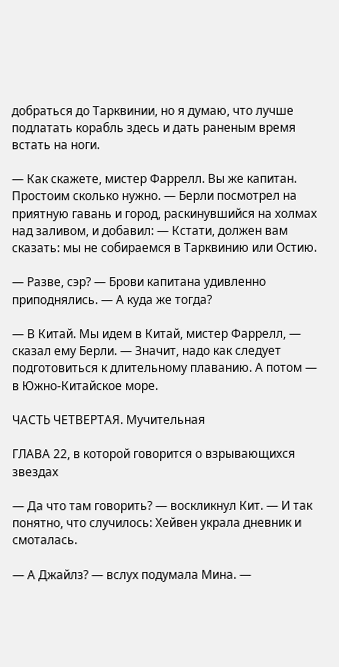добраться до Тарквинии, но я думаю, что лучше подлатать корабль здесь и дать раненым время встать на ноги.

— Как скажете, мистер Фаррелл. Вы же капитан. Простоим сколько нужно. — Берли посмотрел на приятную гавань и город, раскинувшийся на холмах над заливом, и добавил: — Кстати, должен вам сказать: мы не собираемся в Тарквинию или Остию.

— Разве, сэр? — Брови капитана удивленно приподнялись. — А куда же тогда?

— В Китай. Мы идем в Китай, мистер Фаррелл, — сказал ему Берли. — Значит, надо как следует подготовиться к длительному плаванию. А потом — в Южно-Китайское море.

ЧАСТЬ ЧЕТВЕРТАЯ. Мучительная

ГЛАВА 22, в которой говорится о взрывающихся звездах

— Да что там говорить? — воскликнул Кит. — И так понятно, что случилось: Хейвен украла дневник и смоталась.

— А Джайлз? — вслух подумала Мина. —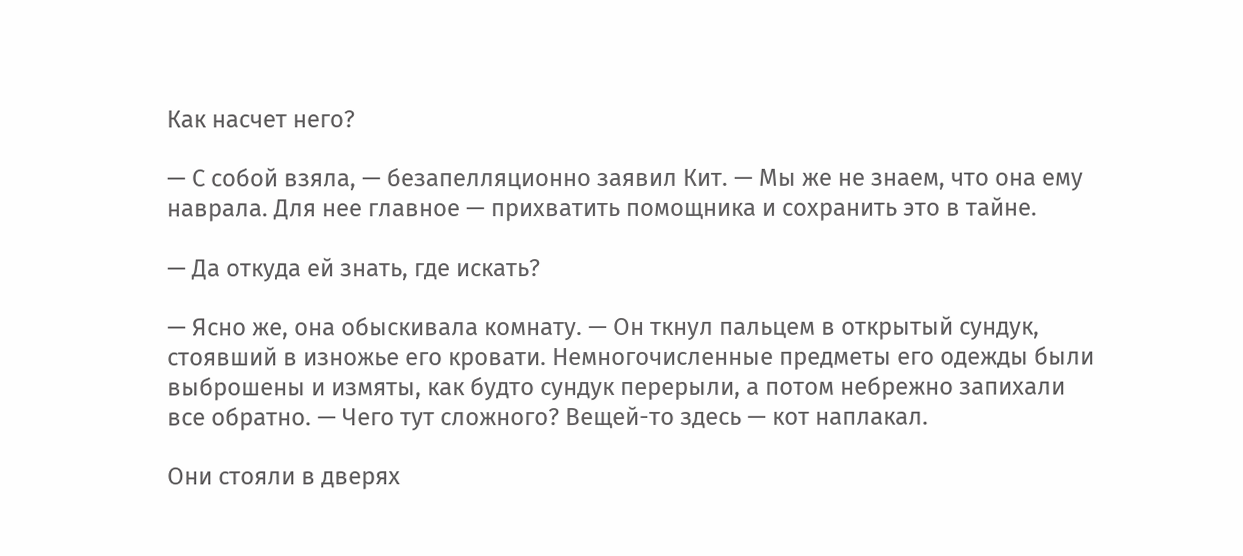Как насчет него?

— С собой взяла, — безапелляционно заявил Кит. — Мы же не знаем, что она ему наврала. Для нее главное — прихватить помощника и сохранить это в тайне.

— Да откуда ей знать, где искать?

— Ясно же, она обыскивала комнату. — Он ткнул пальцем в открытый сундук, стоявший в изножье его кровати. Немногочисленные предметы его одежды были выброшены и измяты, как будто сундук перерыли, а потом небрежно запихали все обратно. — Чего тут сложного? Вещей-то здесь — кот наплакал.

Они стояли в дверях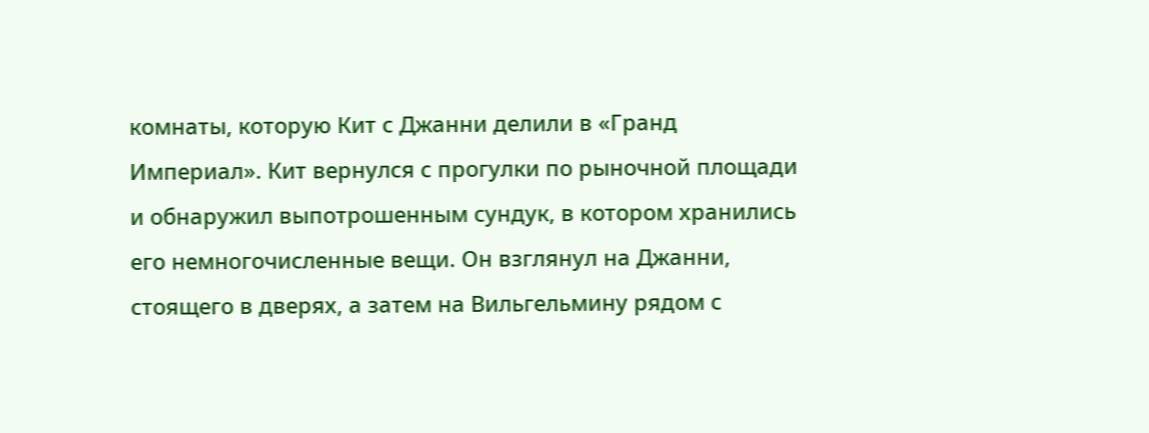комнаты, которую Кит с Джанни делили в «Гранд Империал». Кит вернулся с прогулки по рыночной площади и обнаружил выпотрошенным сундук, в котором хранились его немногочисленные вещи. Он взглянул на Джанни, стоящего в дверях, а затем на Вильгельмину рядом с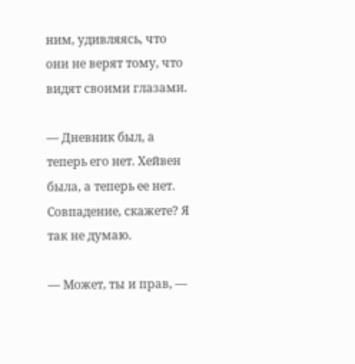ним, удивляясь, что они не верят тому, что видят своими глазами.

— Дневник был, а теперь его нет. Хейвен была, а теперь ее нет. Совпадение, скажете? Я так не думаю.

— Может, ты и прав, —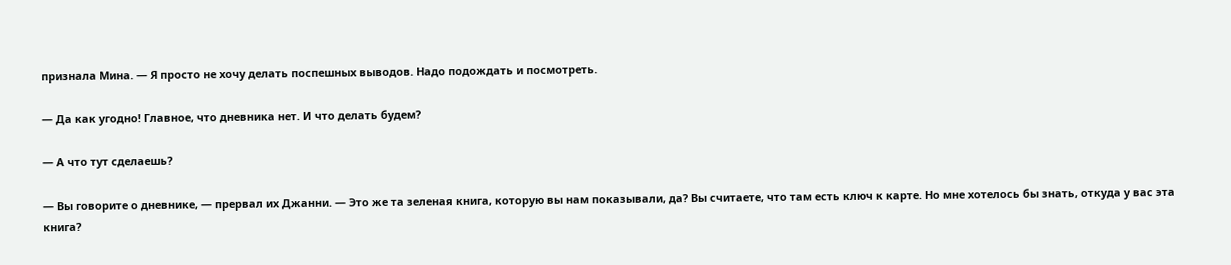признала Мина. — Я просто не хочу делать поспешных выводов. Надо подождать и посмотреть.

— Да как угодно! Главное, что дневника нет. И что делать будем?

— А что тут сделаешь?

— Вы говорите о дневнике, — прервал их Джанни. — Это же та зеленая книга, которую вы нам показывали, да? Вы считаете, что там есть ключ к карте. Но мне хотелось бы знать, откуда у вас эта книга?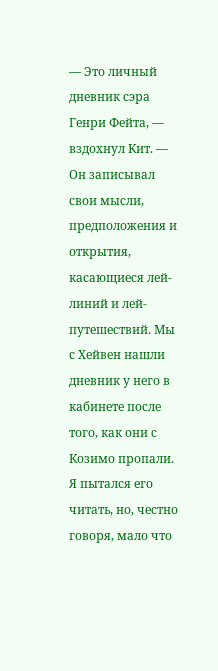— Это личный дневник сэра Генри Фейта, — вздохнул Кит. — Он записывал свои мысли, предположения и открытия, касающиеся лей-линий и лей-путешествий. Мы с Хейвен нашли дневник у него в кабинете после того, как они с Козимо пропали. Я пытался его читать, но, честно говоря, мало что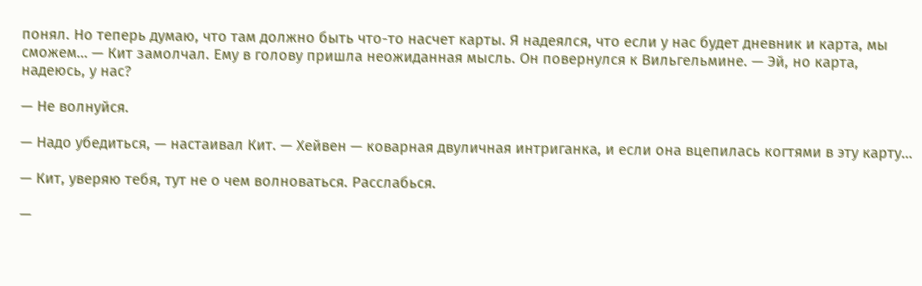понял. Но теперь думаю, что там должно быть что-то насчет карты. Я надеялся, что если у нас будет дневник и карта, мы сможем… — Кит замолчал. Ему в голову пришла неожиданная мысль. Он повернулся к Вильгельмине. — Эй, но карта, надеюсь, у нас?

— Не волнуйся.

— Надо убедиться, — настаивал Кит. — Хейвен — коварная двуличная интриганка, и если она вцепилась когтями в эту карту…

— Кит, уверяю тебя, тут не о чем волноваться. Расслабься.

—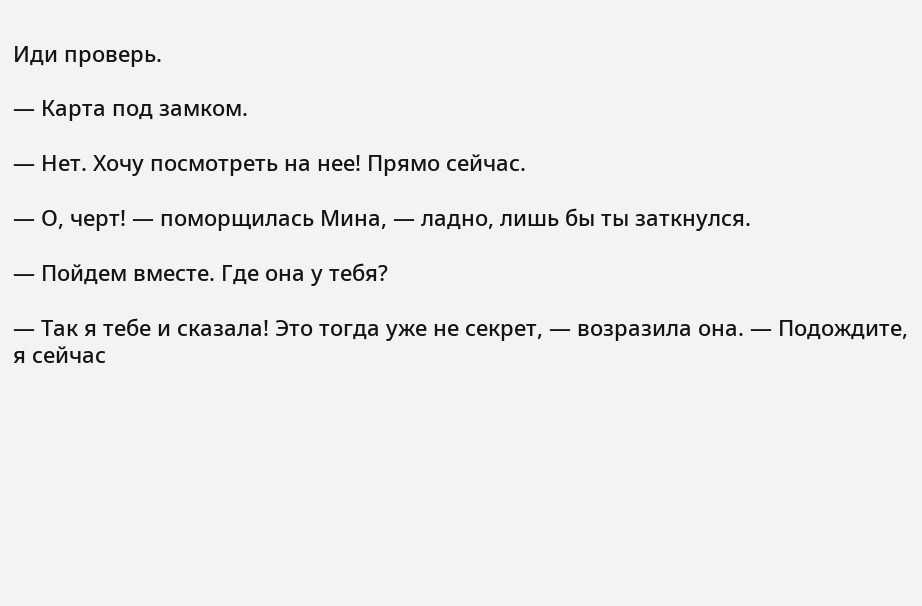Иди проверь.

— Карта под замком.

— Нет. Хочу посмотреть на нее! Прямо сейчас.

— О, черт! — поморщилась Мина, — ладно, лишь бы ты заткнулся.

— Пойдем вместе. Где она у тебя?

— Так я тебе и сказала! Это тогда уже не секрет, — возразила она. — Подождите, я сейчас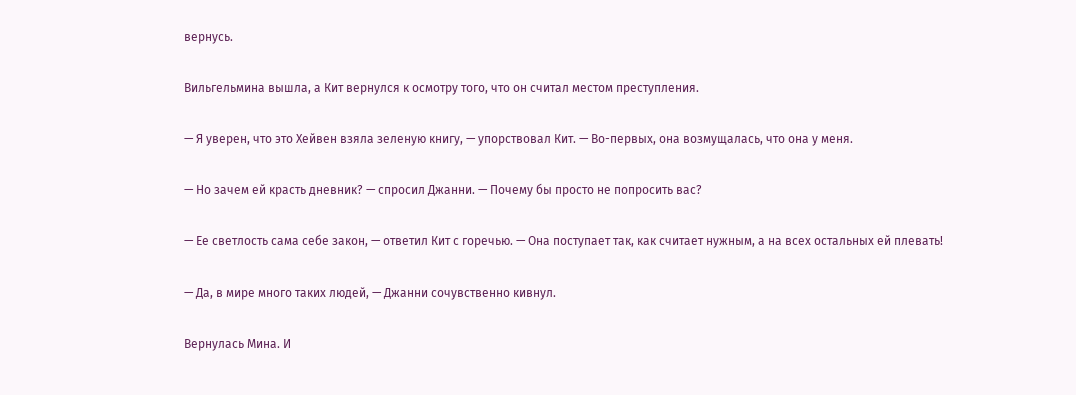вернусь.

Вильгельмина вышла, а Кит вернулся к осмотру того, что он считал местом преступления.

— Я уверен, что это Хейвен взяла зеленую книгу, — упорствовал Кит. — Во-первых, она возмущалась, что она у меня.

— Но зачем ей красть дневник? — спросил Джанни. — Почему бы просто не попросить вас?

— Ее светлость сама себе закон, — ответил Кит с горечью. — Она поступает так, как считает нужным, а на всех остальных ей плевать!

— Да, в мире много таких людей, — Джанни сочувственно кивнул.

Вернулась Мина. И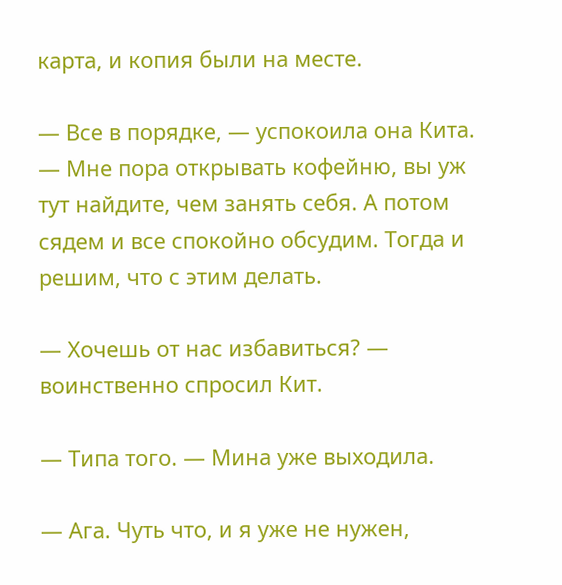карта, и копия были на месте.

— Все в порядке, — успокоила она Кита. — Мне пора открывать кофейню, вы уж тут найдите, чем занять себя. А потом сядем и все спокойно обсудим. Тогда и решим, что с этим делать.

— Хочешь от нас избавиться? — воинственно спросил Кит.

— Типа того. — Мина уже выходила.

— Ага. Чуть что, и я уже не нужен,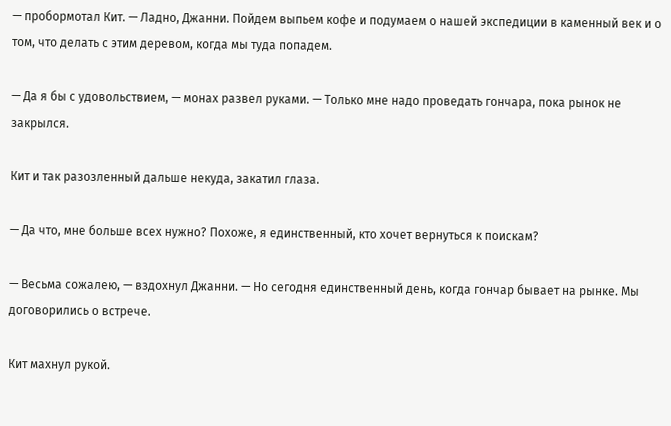— пробормотал Кит. — Ладно, Джанни. Пойдем выпьем кофе и подумаем о нашей экспедиции в каменный век и о том, что делать с этим деревом, когда мы туда попадем.

— Да я бы с удовольствием, — монах развел руками. — Только мне надо проведать гончара, пока рынок не закрылся.

Кит и так разозленный дальше некуда, закатил глаза.

— Да что, мне больше всех нужно? Похоже, я единственный, кто хочет вернуться к поискам?

— Весьма сожалею, — вздохнул Джанни. — Но сегодня единственный день, когда гончар бывает на рынке. Мы договорились о встрече.

Кит махнул рукой.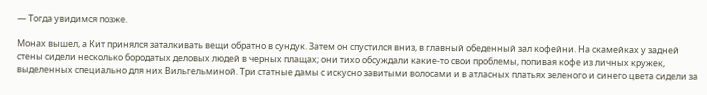— Тогда увидимся позже.

Монах вышел, а Кит принялся заталкивать вещи обратно в сундук. Затем он спустился вниз, в главный обеденный зал кофейни. На скамейках у задней стены сидели несколько бородатых деловых людей в черных плащах; они тихо обсуждали какие-то свои проблемы, попивая кофе из личных кружек, выделенных специально для них Вильгельминой. Три статные дамы с искусно завитыми волосами и в атласных платьях зеленого и синего цвета сидели за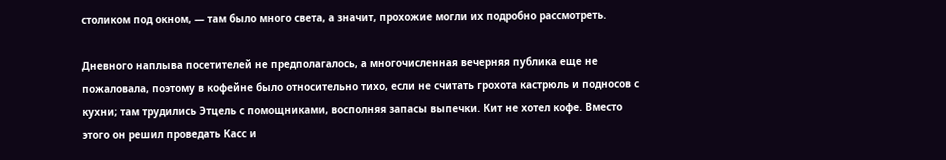столиком под окном, — там было много света, а значит, прохожие могли их подробно рассмотреть.

Дневного наплыва посетителей не предполагалось, а многочисленная вечерняя публика еще не пожаловала, поэтому в кофейне было относительно тихо, если не считать грохота кастрюль и подносов с кухни; там трудились Этцель с помощниками, восполняя запасы выпечки. Кит не хотел кофе. Вместо этого он решил проведать Касс и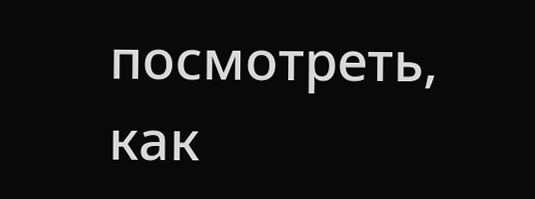посмотреть, как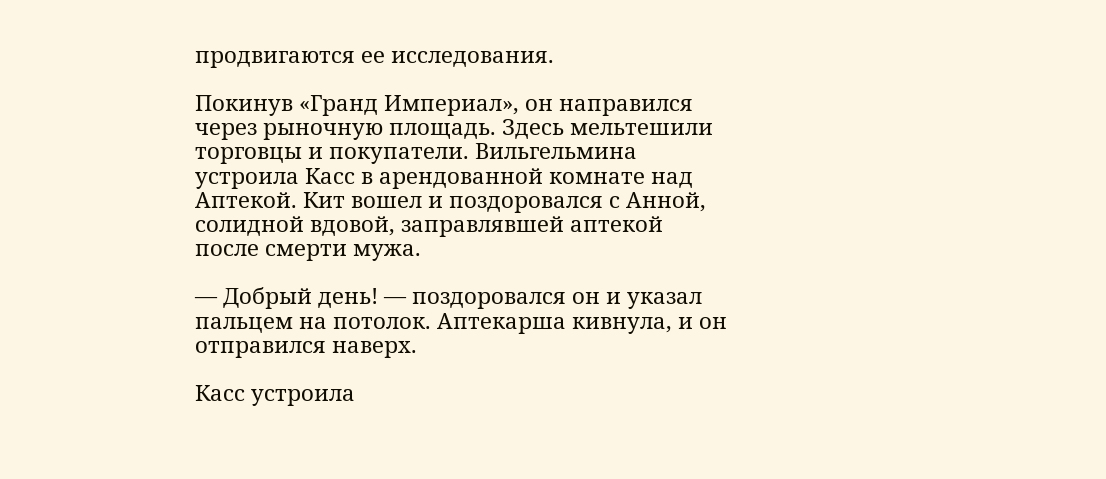продвигаются ее исследования.

Покинув «Гранд Империал», он направился через рыночную площадь. Здесь мельтешили торговцы и покупатели. Вильгельмина устроила Касс в арендованной комнате над Аптекой. Кит вошел и поздоровался с Анной, солидной вдовой, заправлявшей аптекой после смерти мужа.

— Добрый день! — поздоровался он и указал пальцем на потолок. Аптекарша кивнула, и он отправился наверх.

Касс устроила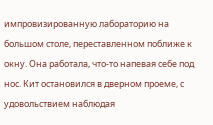импровизированную лабораторию на большом столе, переставленном поближе к окну. Она работала, что-то напевая себе под нос. Кит остановился в дверном проеме, с удовольствием наблюдая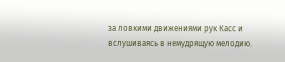за ловкими движениями рук Касс и вслушиваясь в немудрящую мелодию.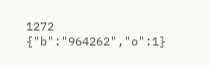1272
{"b":"964262","o":1}